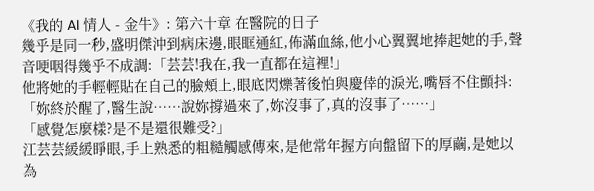《我的 AI 情人 - 金牛》: 第六十章 在醫院的日子
幾乎是同一秒,盛明傑沖到病床邊,眼眶通紅,佈滿血絲,他小心翼翼地捧起她的手,聲音哽咽得幾乎不成調:「芸芸!我在,我一直都在這裡!」
他將她的手輕輕貼在自己的臉頰上,眼底閃爍著後怕與慶倖的淚光,嘴唇不住顫抖:「妳終於醒了,醫生說……說妳撐過來了,妳沒事了,真的沒事了……」
「感覺怎麼樣?是不是還很難受?」
江芸芸緩緩睜眼,手上熟悉的粗糙觸感傳來,是他常年握方向盤留下的厚繭,是她以為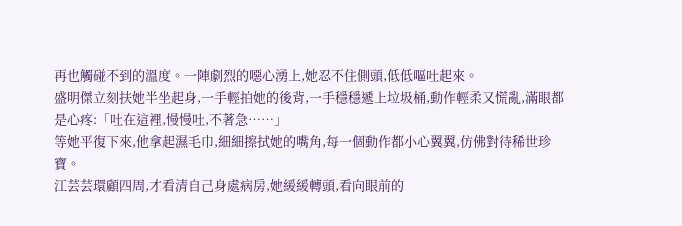再也觸碰不到的溫度。一陣劇烈的噁心湧上,她忍不住側頭,低低嘔吐起來。
盛明傑立刻扶她半坐起身,一手輕拍她的後背,一手穩穩遞上垃圾桶,動作輕柔又慌亂,滿眼都是心疼:「吐在這裡,慢慢吐,不著急……」
等她平復下來,他拿起濕毛巾,細細擦拭她的嘴角,每一個動作都小心翼翼,仿佛對待稀世珍寶。
江芸芸環顧四周,才看清自己身處病房,她緩緩轉頭,看向眼前的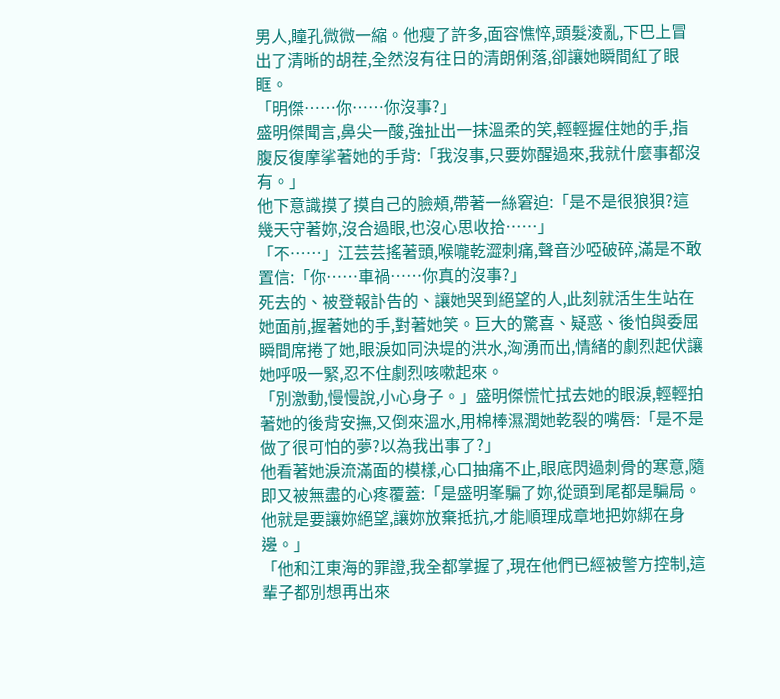男人,瞳孔微微一縮。他瘦了許多,面容憔悴,頭髮淩亂,下巴上冒出了清晰的胡茬,全然沒有往日的清朗俐落,卻讓她瞬間紅了眼眶。
「明傑……你……你沒事?」
盛明傑聞言,鼻尖一酸,強扯出一抹溫柔的笑,輕輕握住她的手,指腹反復摩挲著她的手背:「我沒事,只要妳醒過來,我就什麼事都沒有。」
他下意識摸了摸自己的臉頰,帶著一絲窘迫:「是不是很狼狽?這幾天守著妳,沒合過眼,也沒心思收拾……」
「不……」江芸芸搖著頭,喉嚨乾澀刺痛,聲音沙啞破碎,滿是不敢置信:「你……車禍……你真的沒事?」
死去的、被登報訃告的、讓她哭到絕望的人,此刻就活生生站在她面前,握著她的手,對著她笑。巨大的驚喜、疑惑、後怕與委屈瞬間席捲了她,眼淚如同決堤的洪水,洶湧而出,情緒的劇烈起伏讓她呼吸一緊,忍不住劇烈咳嗽起來。
「別激動,慢慢說,小心身子。」盛明傑慌忙拭去她的眼淚,輕輕拍著她的後背安撫,又倒來溫水,用棉棒濕潤她乾裂的嘴唇:「是不是做了很可怕的夢?以為我出事了?」
他看著她淚流滿面的模樣,心口抽痛不止,眼底閃過刺骨的寒意,隨即又被無盡的心疼覆蓋:「是盛明峯騙了妳,從頭到尾都是騙局。他就是要讓妳絕望,讓妳放棄抵抗,才能順理成章地把妳綁在身邊。」
「他和江東海的罪證,我全都掌握了,現在他們已經被警方控制,這輩子都別想再出來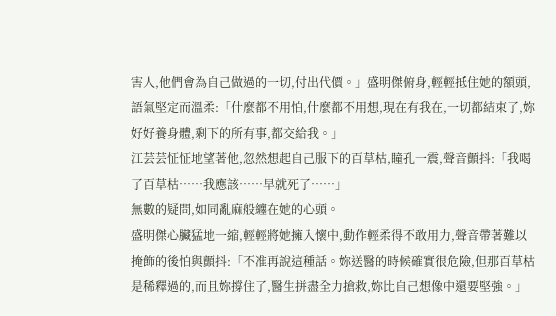害人,他們會為自己做過的一切,付出代價。」盛明傑俯身,輕輕抵住她的額頭,語氣堅定而溫柔:「什麼都不用怕,什麼都不用想,現在有我在,一切都結束了,妳好好養身體,剩下的所有事,都交給我。」
江芸芸怔怔地望著他,忽然想起自己服下的百草枯,瞳孔一震,聲音顫抖:「我喝了百草枯……我應該……早就死了……」
無數的疑問,如同亂麻般纏在她的心頭。
盛明傑心臟猛地一縮,輕輕將她擁入懷中,動作輕柔得不敢用力,聲音帶著難以掩飾的後怕與顫抖:「不准再說這種話。妳送醫的時候確實很危險,但那百草枯是稀釋過的,而且妳撐住了,醫生拼盡全力搶救,妳比自己想像中還要堅強。」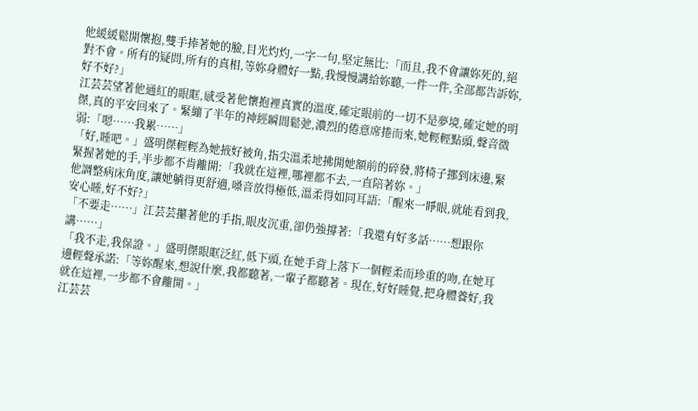他緩緩鬆開懷抱,雙手捧著她的臉,目光灼灼,一字一句,堅定無比:「而且,我不會讓妳死的,絕對不會。所有的疑問,所有的真相,等妳身體好一點,我慢慢講給妳聽,一件一件,全部都告訴妳,好不好?」
江芸芸望著他通紅的眼眶,感受著他懷抱裡真實的溫度,確定眼前的一切不是夢境,確定她的明傑,真的平安回來了。緊繃了半年的神經瞬間鬆弛,濃烈的倦意席捲而來,她輕輕點頭,聲音微弱:「嗯……我累……」
「好,睡吧。」盛明傑輕輕為她掖好被角,指尖溫柔地拂開她額前的碎發,將椅子挪到床邊,緊緊握著她的手,半步都不肯離開:「我就在這裡,哪裡都不去,一直陪著妳。」
他調整病床角度,讓她躺得更舒適,嗓音放得極低,溫柔得如同耳語:「醒來一睜眼,就能看到我,安心睡,好不好?」
「不要走……」江芸芸攥著他的手指,眼皮沉重,卻仍強撐著:「我還有好多話……想跟你講……」
「我不走,我保證。」盛明傑眼眶泛紅,低下頭,在她手背上落下一個輕柔而珍重的吻,在她耳邊輕聲承諾:「等妳醒來,想說什麼,我都聽著,一輩子都聽著。現在,好好睡覺,把身體養好,我就在這裡,一步都不會離開。」
江芸芸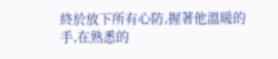終於放下所有心防,握著他溫暖的手,在熟悉的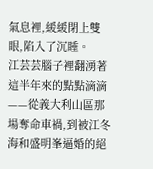氣息裡,緩緩閉上雙眼,陷入了沉睡。
江芸芸腦子裡翻湧著這半年來的點點滴滴——從義大利山區那場奪命車禍,到被江冬海和盛明峯逼婚的絕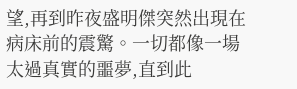望,再到昨夜盛明傑突然出現在病床前的震驚。一切都像一場太過真實的噩夢,直到此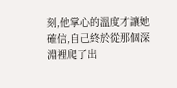刻,他掌心的溫度才讓她確信,自己終於從那個深淵裡爬了出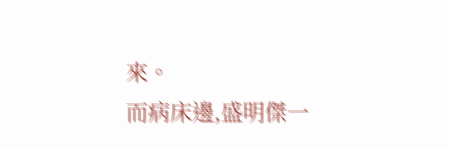來。
而病床邊,盛明傑一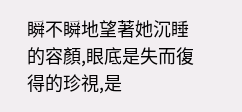瞬不瞬地望著她沉睡的容顏,眼底是失而復得的珍視,是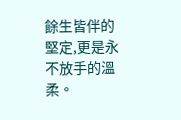餘生皆伴的堅定,更是永不放手的溫柔。